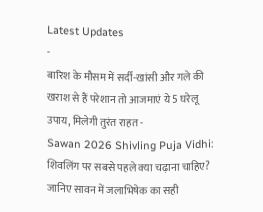Latest Updates
-
बारिश के मौसम में सर्दी-खांसी और गले की खराश से हैं परेशान तो आजमाएं ये 5 घरेलू उपाय, मिलेगी तुरंत राहत -
Sawan 2026 Shivling Puja Vidhi: शिवलिंग पर सबसे पहले क्या चढ़ाना चाहिए? जानिए सावन में जलाभिषेक का सही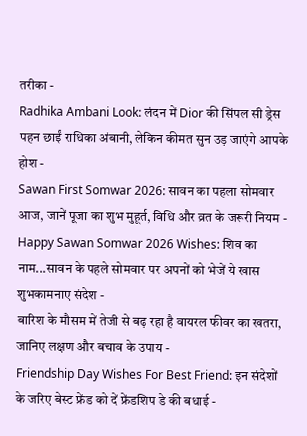तरीका -
Radhika Ambani Look: लंदन में Dior की सिंपल सी ड्रेस पहन छाईं राधिका अंबानी, लेकिन कीमत सुन उड़ जाएंगे आपके होश -
Sawan First Somwar 2026: सावन का पहला सोमवार आज, जानें पूजा का शुभ मुहूर्त, विधि और व्रत के जरूरी नियम -
Happy Sawan Somwar 2026 Wishes: शिव का नाम...सावन के पहले सोमवार पर अपनों को भेजें ये खास शुभकामनाए संदेश -
बारिश के मौसम में तेजी से बढ़ रहा है वायरल फीवर का खतरा, जानिए लक्षण और बचाव के उपाय -
Friendship Day Wishes For Best Friend: इन संदेशों के जरिए बेस्ट फ्रेंड को दें फ्रेंडशिप डे की बधाई -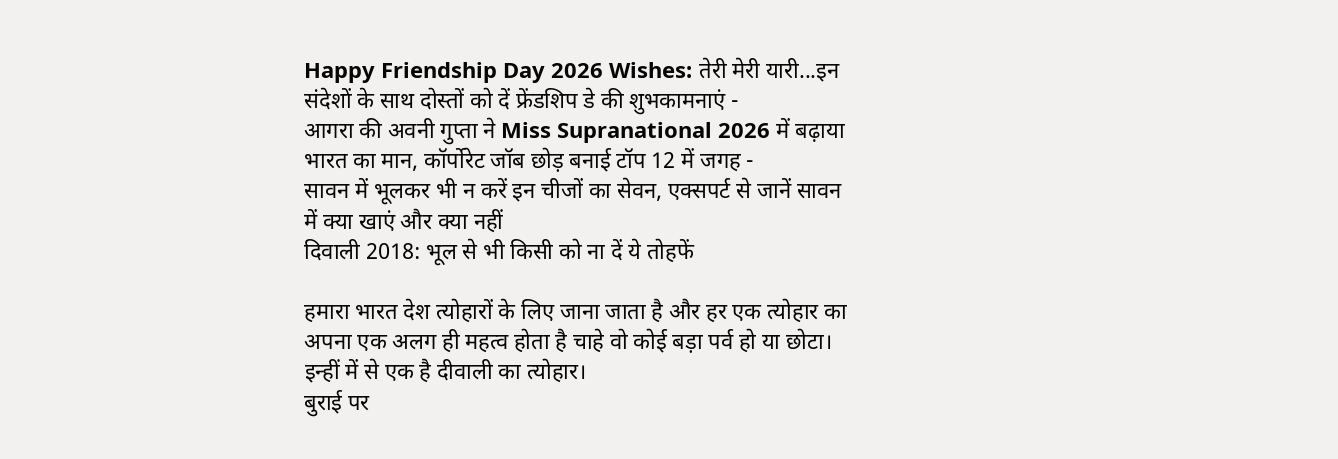Happy Friendship Day 2026 Wishes: तेरी मेरी यारी...इन संदेशों के साथ दोस्तों को दें फ्रेंडशिप डे की शुभकामनाएं -
आगरा की अवनी गुप्ता ने Miss Supranational 2026 में बढ़ाया भारत का मान, कॉर्पोरेट जॉब छोड़ बनाई टॉप 12 में जगह -
सावन में भूलकर भी न करें इन चीजों का सेवन, एक्सपर्ट से जानें सावन में क्या खाएं और क्या नहीं
दिवाली 2018: भूल से भी किसी को ना दें ये तोहफें

हमारा भारत देश त्योहारों के लिए जाना जाता है और हर एक त्योहार का अपना एक अलग ही महत्व होता है चाहे वो कोई बड़ा पर्व हो या छोटा। इन्हीं में से एक है दीवाली का त्योहार।
बुराई पर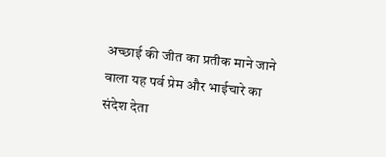अच्छाई की जीत का प्रतीक माने जाने वाला यह पर्व प्रेम और भाईचारे का संदेश देता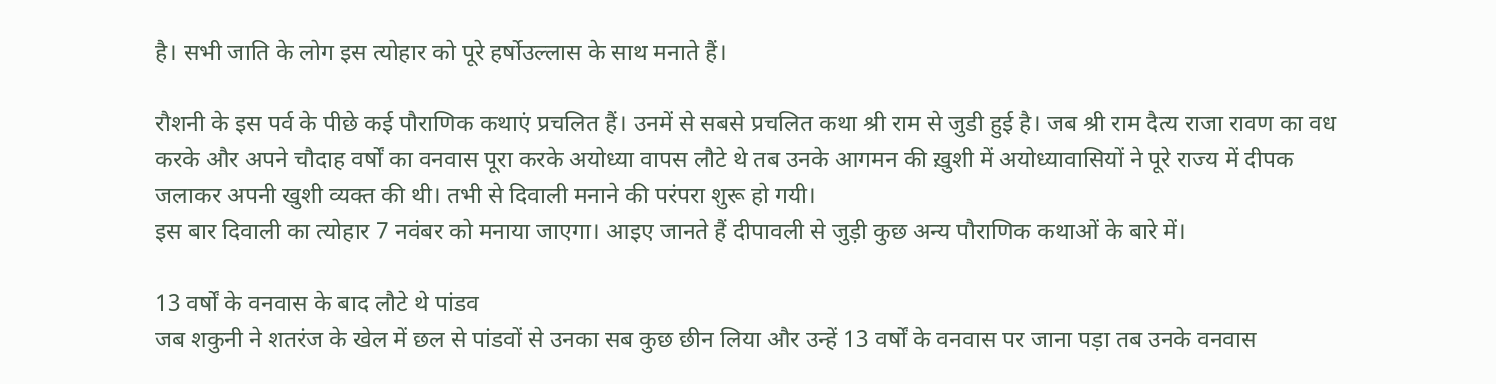है। सभी जाति के लोग इस त्योहार को पूरे हर्षोउल्लास के साथ मनाते हैं।

रौशनी के इस पर्व के पीछे कई पौराणिक कथाएं प्रचलित हैं। उनमें से सबसे प्रचलित कथा श्री राम से जुडी हुई है। जब श्री राम दैत्य राजा रावण का वध करके और अपने चौदाह वर्षों का वनवास पूरा करके अयोध्या वापस लौटे थे तब उनके आगमन की ख़ुशी में अयोध्यावासियों ने पूरे राज्य में दीपक जलाकर अपनी खुशी व्यक्त की थी। तभी से दिवाली मनाने की परंपरा शुरू हो गयी।
इस बार दिवाली का त्योहार 7 नवंबर को मनाया जाएगा। आइए जानते हैं दीपावली से जुड़ी कुछ अन्य पौराणिक कथाओं के बारे में।

13 वर्षों के वनवास के बाद लौटे थे पांडव
जब शकुनी ने शतरंज के खेल में छल से पांडवों से उनका सब कुछ छीन लिया और उन्हें 13 वर्षों के वनवास पर जाना पड़ा तब उनके वनवास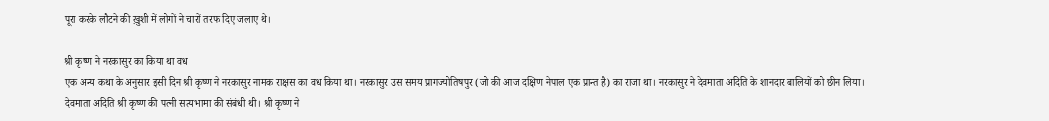पूरा करके लौटने की ख़ुशी में लोगों ने चारों तरफ दिए जलाए थे।

श्री कृष्ण ने नरकासुर का किया था वध
एक अन्य कथा के अनुसार इसी दिन श्री कृष्ण ने नरकासुर नामक राक्षस का वध किया था। नरकासुर उस समय प्रागज्योतिषपुर (जो की आज दक्षिण नेपाल एक प्रान्त है) का राजा था। नरकासुर ने देवमाता अदिति के शानदार बालियों को छीन लिया। देवमाता अदिति श्री कृष्ण की पत्नी सत्यभामा की संबंधी थी। श्री कृष्ण ने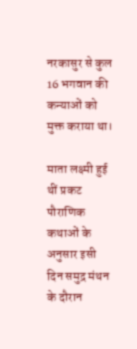नरकासुर से कुल 16 भगवान की कन्याओं को मुक्त कराया था।

माता लक्ष्मी हुई थीं प्रकट
पौराणिक कथाओं के अनुसार इसी दिन समुद्र मंथन के दौरान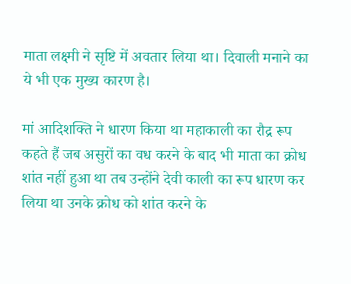माता लक्ष्मी ने सृष्टि में अवतार लिया था। दिवाली मनाने का ये भी एक मुख्य कारण है।

मां आदिशक्ति ने धारण किया था महाकाली का रौद्र रूप
कहते हैं जब असुरों का वध करने के बाद भी माता का क्रोध शांत नहीं हुआ था तब उन्होंने देवी काली का रूप धारण कर लिया था उनके क्रोध को शांत करने के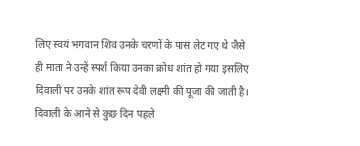लिए स्वयं भगवान शिव उनके चरणों के पास लेट गए थे जैसे ही माता ने उन्हें स्पर्श किया उनका क्रोध शांत हो गया इसलिए दिवाली पर उनके शांत रूप देवी लक्ष्मी की पूजा की जाती है।
दिवाली के आने से कुछ दिन पहले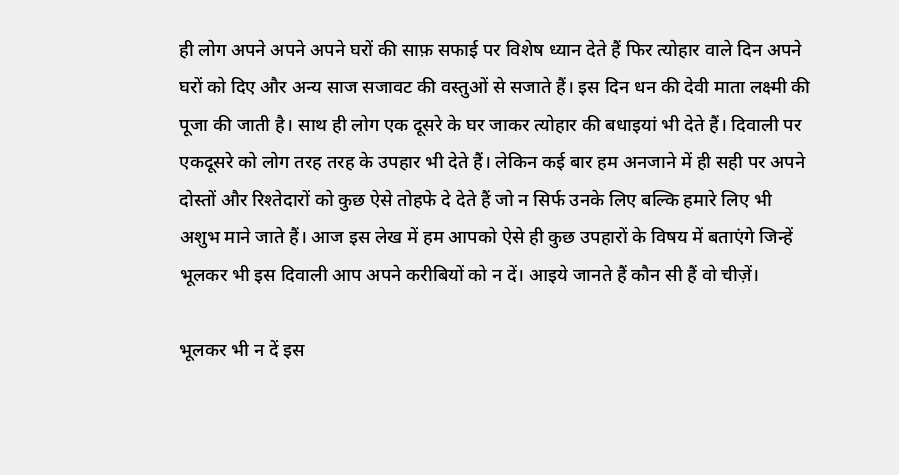ही लोग अपने अपने अपने घरों की साफ़ सफाई पर विशेष ध्यान देते हैं फिर त्योहार वाले दिन अपने घरों को दिए और अन्य साज सजावट की वस्तुओं से सजाते हैं। इस दिन धन की देवी माता लक्ष्मी की पूजा की जाती है। साथ ही लोग एक दूसरे के घर जाकर त्योहार की बधाइयां भी देते हैं। दिवाली पर एकदूसरे को लोग तरह तरह के उपहार भी देते हैं। लेकिन कई बार हम अनजाने में ही सही पर अपने दोस्तों और रिश्तेदारों को कुछ ऐसे तोहफे दे देते हैं जो न सिर्फ उनके लिए बल्कि हमारे लिए भी अशुभ माने जाते हैं। आज इस लेख में हम आपको ऐसे ही कुछ उपहारों के विषय में बताएंगे जिन्हें भूलकर भी इस दिवाली आप अपने करीबियों को न दें। आइये जानते हैं कौन सी हैं वो चीज़ें।

भूलकर भी न दें इस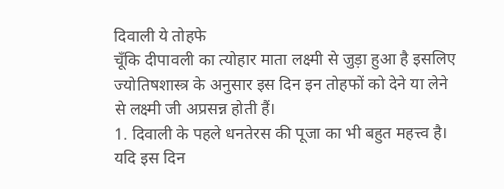दिवाली ये तोहफे
चूँकि दीपावली का त्योहार माता लक्ष्मी से जुड़ा हुआ है इसलिए ज्योतिषशास्त्र के अनुसार इस दिन इन तोहफों को देने या लेने से लक्ष्मी जी अप्रसन्न होती हैं।
1. दिवाली के पहले धनतेरस की पूजा का भी बहुत महत्त्व है। यदि इस दिन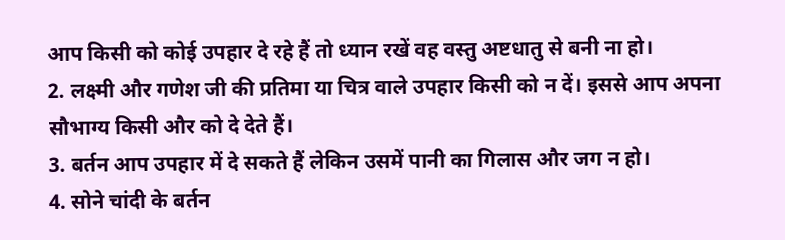आप किसी को कोई उपहार दे रहे हैं तो ध्यान रखें वह वस्तु अष्टधातु से बनी ना हो।
2. लक्ष्मी और गणेश जी की प्रतिमा या चित्र वाले उपहार किसी को न दें। इससे आप अपना सौभाग्य किसी और को दे देते हैं।
3. बर्तन आप उपहार में दे सकते हैं लेकिन उसमें पानी का गिलास और जग न हो।
4. सोने चांदी के बर्तन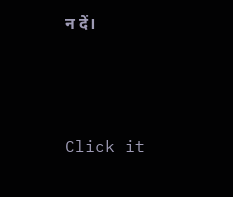न दें।



Click it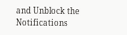and Unblock the Notifications